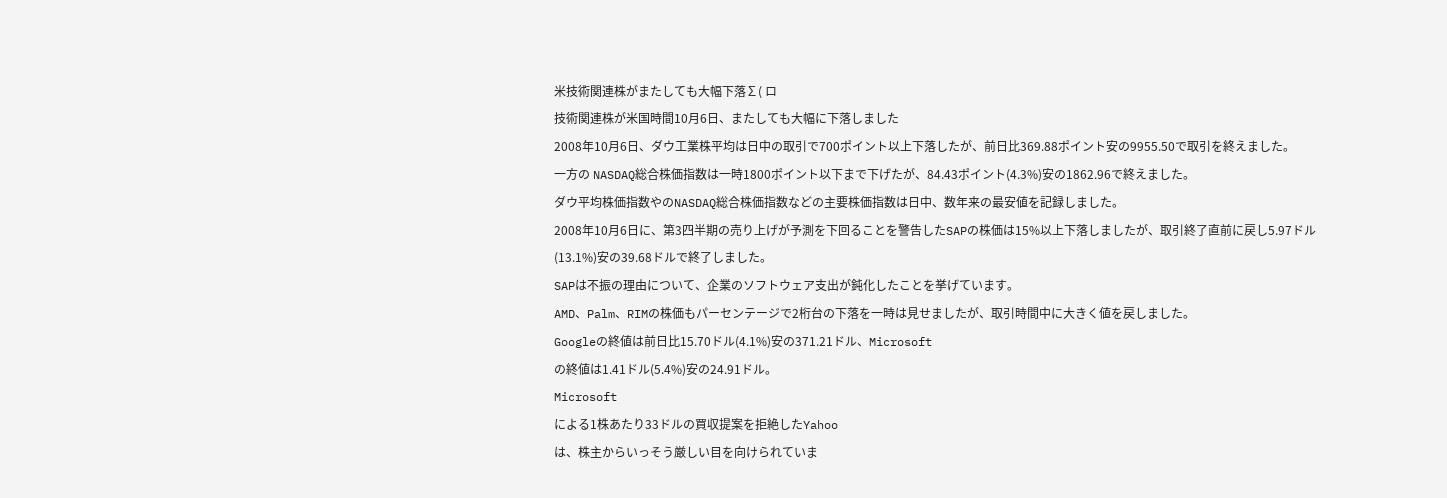米技術関連株がまたしても大幅下落∑( ロ
技術関連株が米国時間10月6日、またしても大幅に下落しました
2008年10月6日、ダウ工業株平均は日中の取引で700ポイント以上下落したが、前日比369.88ポイント安の9955.50で取引を終えました。
一方の NASDAQ総合株価指数は一時1800ポイント以下まで下げたが、84.43ポイント(4.3%)安の1862.96で終えました。
ダウ平均株価指数やのNASDAQ総合株価指数などの主要株価指数は日中、数年来の最安値を記録しました。
2008年10月6日に、第3四半期の売り上げが予測を下回ることを警告したSAPの株価は15%以上下落しましたが、取引終了直前に戻し5.97ドル(13.1%)安の39.68ドルで終了しました。
SAPは不振の理由について、企業のソフトウェア支出が鈍化したことを挙げています。
AMD、Palm、RIMの株価もパーセンテージで2桁台の下落を一時は見せましたが、取引時間中に大きく値を戻しました。
Googleの終値は前日比15.70ドル(4.1%)安の371.21ドル、Microsoft
の終値は1.41ドル(5.4%)安の24.91ドル。
Microsoft
による1株あたり33ドルの買収提案を拒絶したYahoo
は、株主からいっそう厳しい目を向けられていま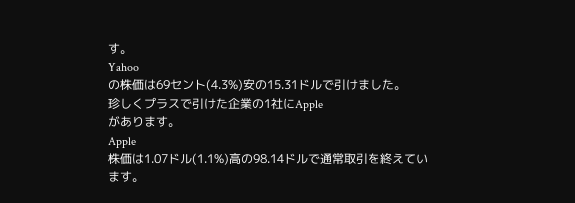す。
Yahoo
の株価は69セント(4.3%)安の15.31ドルで引けました。
珍しくプラスで引けた企業の1社にApple
があります。
Apple
株価は1.07ドル(1.1%)高の98.14ドルで通常取引を終えています。